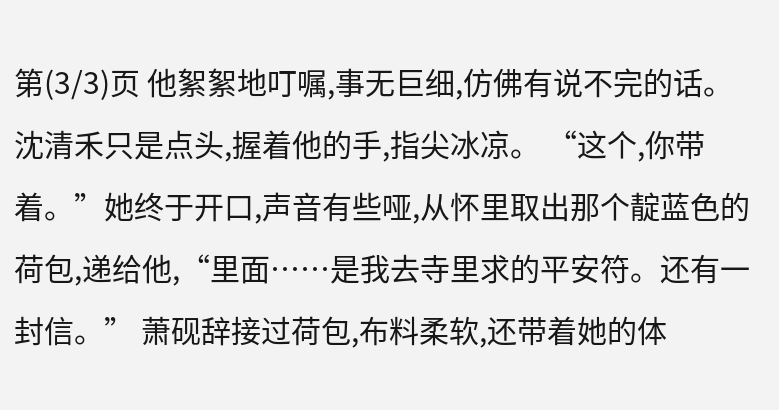第(3/3)页 他絮絮地叮嘱,事无巨细,仿佛有说不完的话。沈清禾只是点头,握着他的手,指尖冰凉。 “这个,你带着。”她终于开口,声音有些哑,从怀里取出那个靛蓝色的荷包,递给他,“里面……是我去寺里求的平安符。还有一封信。” 萧砚辞接过荷包,布料柔软,还带着她的体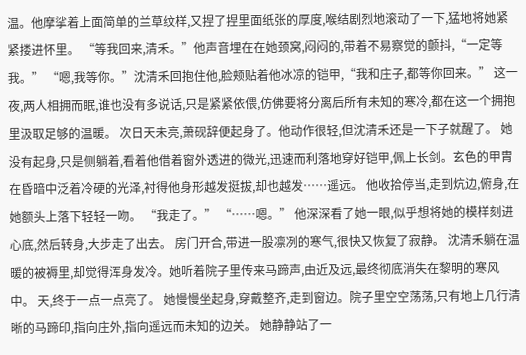温。他摩挲着上面简单的兰草纹样,又捏了捏里面纸张的厚度,喉结剧烈地滚动了一下,猛地将她紧紧搂进怀里。 “等我回来,清禾。”他声音埋在在她颈窝,闷闷的,带着不易察觉的颤抖,“一定等我。” “嗯,我等你。”沈清禾回抱住他,脸颊贴着他冰凉的铠甲,“我和庄子,都等你回来。” 这一夜,两人相拥而眠,谁也没有多说话,只是紧紧依偎,仿佛要将分离后所有未知的寒冷,都在这一个拥抱里汲取足够的温暖。 次日天未亮,萧砚辞便起身了。他动作很轻,但沈清禾还是一下子就醒了。 她没有起身,只是侧躺着,看着他借着窗外透进的微光,迅速而利落地穿好铠甲,佩上长剑。玄色的甲胄在昏暗中泛着冷硬的光泽,衬得他身形越发挺拔,却也越发……遥远。 他收拾停当,走到炕边,俯身,在她额头上落下轻轻一吻。 “我走了。” “……嗯。” 他深深看了她一眼,似乎想将她的模样刻进心底,然后转身,大步走了出去。 房门开合,带进一股凛冽的寒气,很快又恢复了寂静。 沈清禾躺在温暖的被褥里,却觉得浑身发冷。她听着院子里传来马蹄声,由近及远,最终彻底消失在黎明的寒风中。 天,终于一点一点亮了。 她慢慢坐起身,穿戴整齐,走到窗边。院子里空空荡荡,只有地上几行清晰的马蹄印,指向庄外,指向遥远而未知的边关。 她静静站了一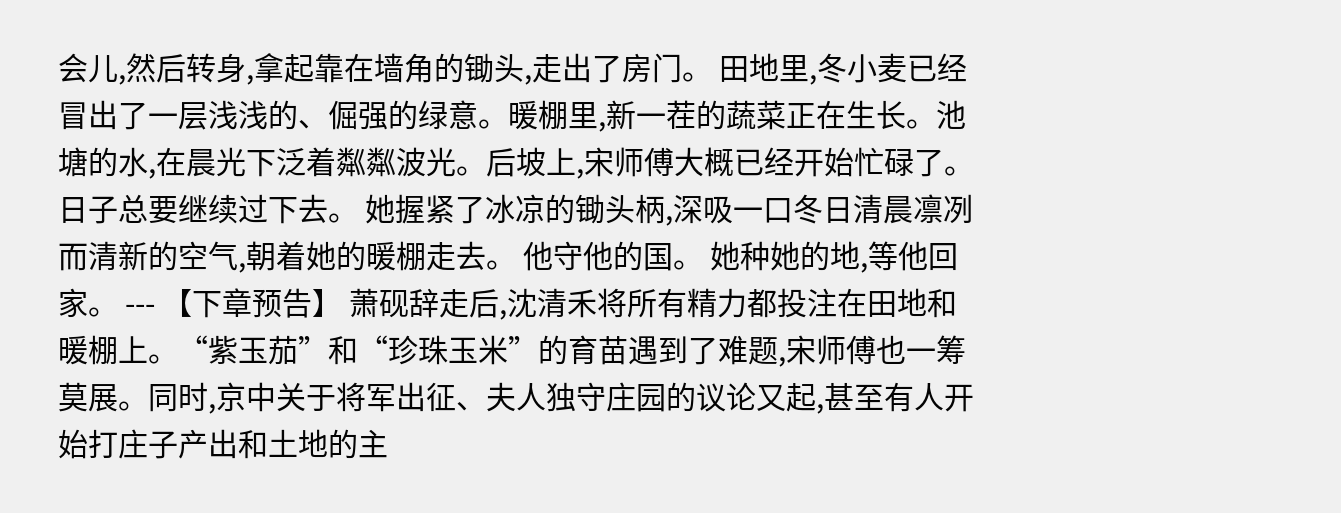会儿,然后转身,拿起靠在墙角的锄头,走出了房门。 田地里,冬小麦已经冒出了一层浅浅的、倔强的绿意。暖棚里,新一茬的蔬菜正在生长。池塘的水,在晨光下泛着粼粼波光。后坡上,宋师傅大概已经开始忙碌了。 日子总要继续过下去。 她握紧了冰凉的锄头柄,深吸一口冬日清晨凛冽而清新的空气,朝着她的暖棚走去。 他守他的国。 她种她的地,等他回家。 --- 【下章预告】 萧砚辞走后,沈清禾将所有精力都投注在田地和暖棚上。“紫玉茄”和“珍珠玉米”的育苗遇到了难题,宋师傅也一筹莫展。同时,京中关于将军出征、夫人独守庄园的议论又起,甚至有人开始打庄子产出和土地的主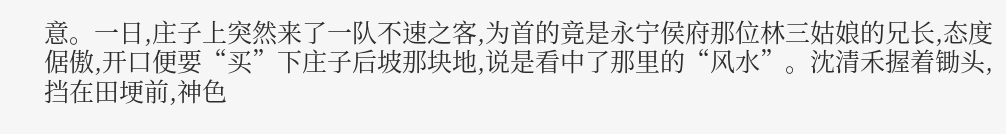意。一日,庄子上突然来了一队不速之客,为首的竟是永宁侯府那位林三姑娘的兄长,态度倨傲,开口便要“买”下庄子后坡那块地,说是看中了那里的“风水”。沈清禾握着锄头,挡在田埂前,神色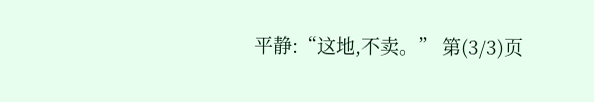平静:“这地,不卖。” 第(3/3)页